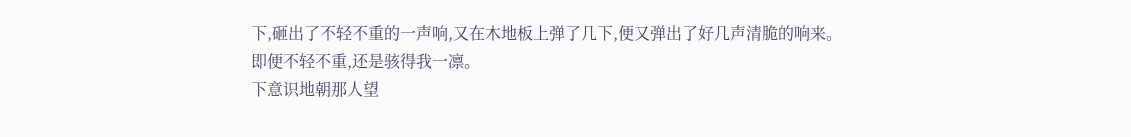下,砸出了不轻不重的一声响,又在木地板上弹了几下,便又弹出了好几声清脆的响来。
即便不轻不重,还是骇得我一凛。
下意识地朝那人望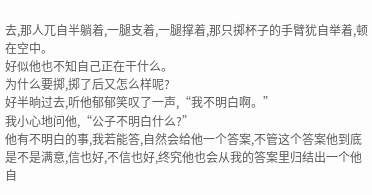去,那人兀自半躺着,一腿支着,一腿撑着,那只掷杯子的手臂犹自举着,顿在空中。
好似他也不知自己正在干什么。
为什么要掷,掷了后又怎么样呢?
好半晌过去,听他郁郁笑叹了一声,“我不明白啊。”
我小心地问他,“公子不明白什么?”
他有不明白的事,我若能答,自然会给他一个答案,不管这个答案他到底是不是满意,信也好,不信也好,终究他也会从我的答案里归结出一个他自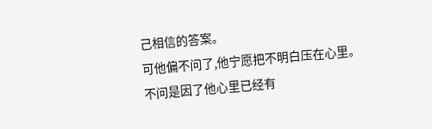己相信的答案。
可他偏不问了,他宁愿把不明白压在心里。
不问是因了他心里已经有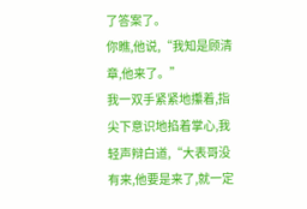了答案了。
你瞧,他说,“我知是顾清章,他来了。”
我一双手紧紧地攥着,指尖下意识地掐着掌心,我轻声辩白道,“大表哥没有来,他要是来了,就一定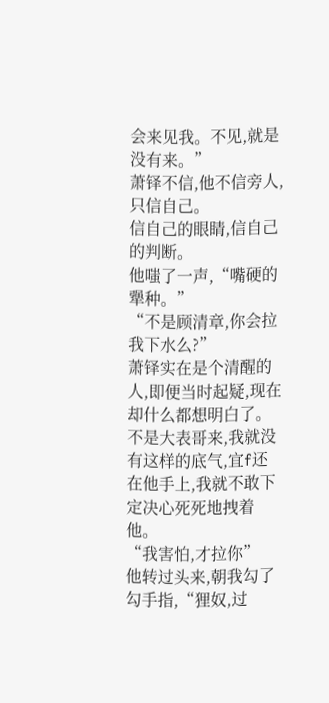会来见我。不见,就是没有来。”
萧铎不信,他不信旁人,只信自己。
信自己的眼睛,信自己的判断。
他嗤了一声,“嘴硬的犟种。”
“不是顾清章,你会拉我下水么?”
萧铎实在是个清醒的人,即便当时起疑,现在却什么都想明白了。
不是大表哥来,我就没有这样的底气,宜f还在他手上,我就不敢下定决心死死地拽着他。
“我害怕,才拉你”
他转过头来,朝我勾了勾手指,“狸奴,过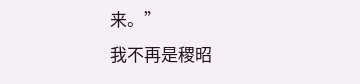来。”
我不再是稷昭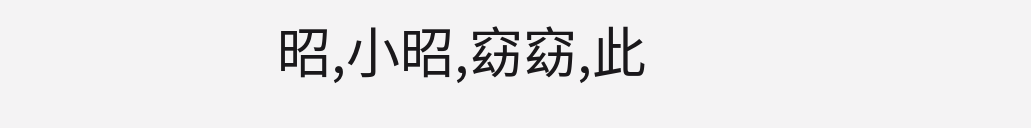昭,小昭,窈窈,此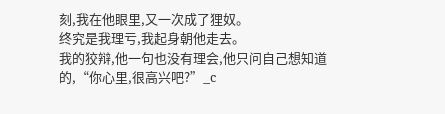刻,我在他眼里,又一次成了狸奴。
终究是我理亏,我起身朝他走去。
我的狡辩,他一句也没有理会,他只问自己想知道的,“你心里,很高兴吧?”_c